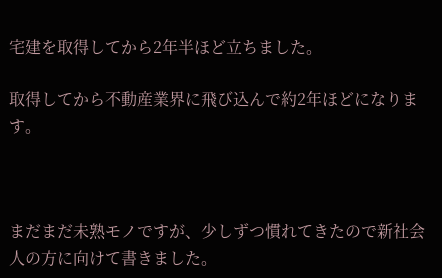宅建を取得してから2年半ほど立ちました。

取得してから不動産業界に飛び込んで約2年ほどになります。



まだまだ未熟モノですが、少しずつ慣れてきたので新社会人の方に向けて書きました。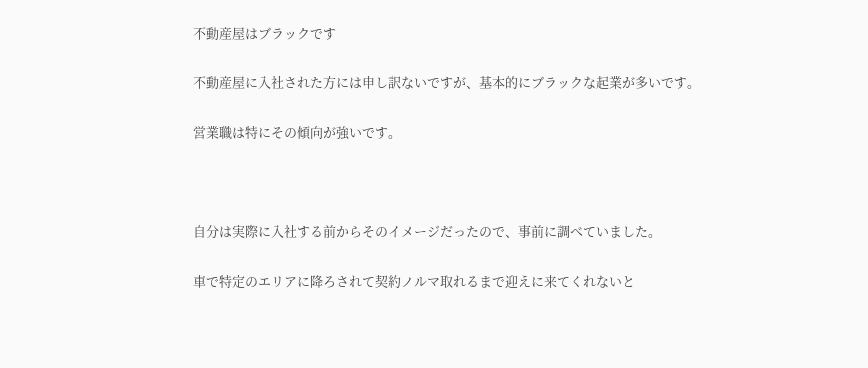不動産屋はブラックです

不動産屋に入社された方には申し訳ないですが、基本的にブラックな起業が多いです。

営業職は特にその傾向が強いです。



自分は実際に入社する前からそのイメージだったので、事前に調べていました。

車で特定のエリアに降ろされて契約ノルマ取れるまで迎えに来てくれないと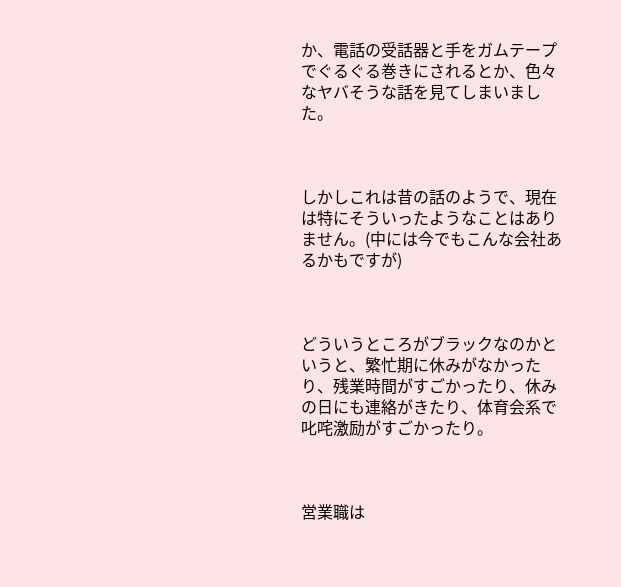か、電話の受話器と手をガムテープでぐるぐる巻きにされるとか、色々なヤバそうな話を見てしまいました。



しかしこれは昔の話のようで、現在は特にそういったようなことはありません。(中には今でもこんな会社あるかもですが)



どういうところがブラックなのかというと、繁忙期に休みがなかったり、残業時間がすごかったり、休みの日にも連絡がきたり、体育会系で叱咤激励がすごかったり。



営業職は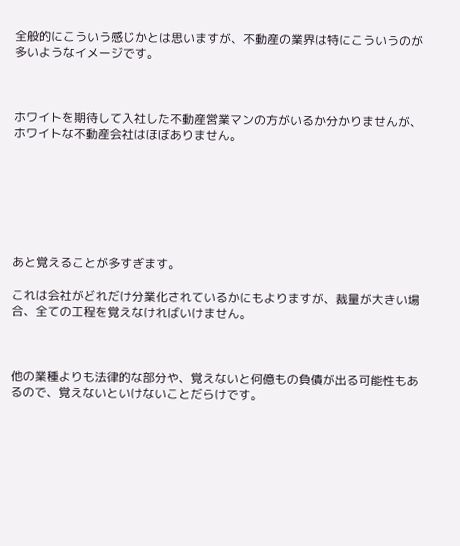全般的にこういう感じかとは思いますが、不動産の業界は特にこういうのが多いようなイメージです。



ホワイトを期待して入社した不動産営業マンの方がいるか分かりませんが、ホワイトな不動産会社はほぼありません。







あと覚えることが多すぎます。

これは会社がどれだけ分業化されているかにもよりますが、裁量が大きい場合、全ての工程を覚えなければいけません。



他の業種よりも法律的な部分や、覚えないと何億もの負債が出る可能性もあるので、覚えないといけないことだらけです。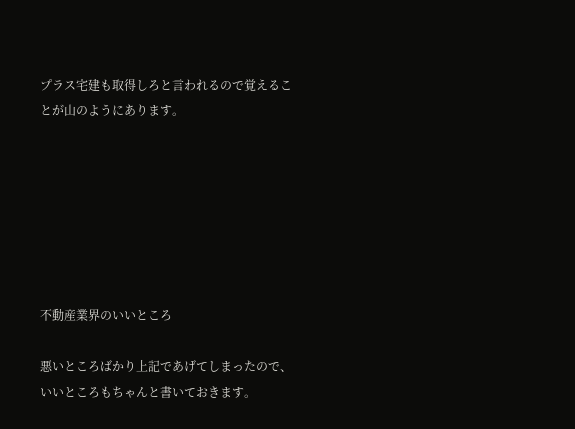プラス宅建も取得しろと言われるので覚えることが山のようにあります。







不動産業界のいいところ

悪いところばかり上記であげてしまったので、いいところもちゃんと書いておきます。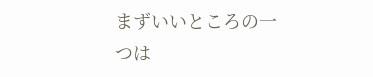まずいいところの一つは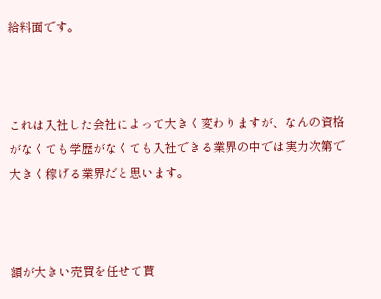給料面です。



これは入社した会社によって大きく変わりますが、なんの資格がなくても学歴がなくても入社できる業界の中では実力次第で大きく稼げる業界だと思います。



額が大きい売買を任せて貰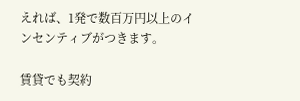えれば、1発で数百万円以上のインセンティブがつきます。

賃貸でも契約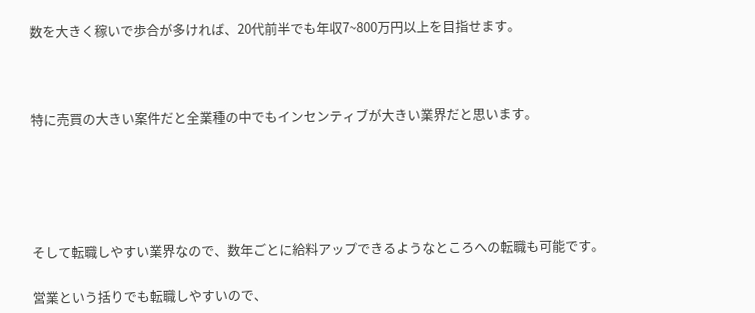数を大きく稼いで歩合が多ければ、20代前半でも年収7~800万円以上を目指せます。



特に売買の大きい案件だと全業種の中でもインセンティブが大きい業界だと思います。





そして転職しやすい業界なので、数年ごとに給料アップできるようなところへの転職も可能です。

営業という括りでも転職しやすいので、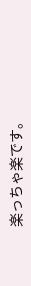楽っちゃ楽です。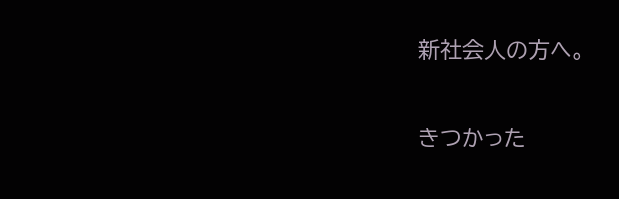新社会人の方へ。

きつかった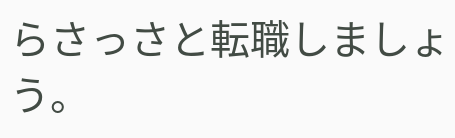らさっさと転職しましょう。